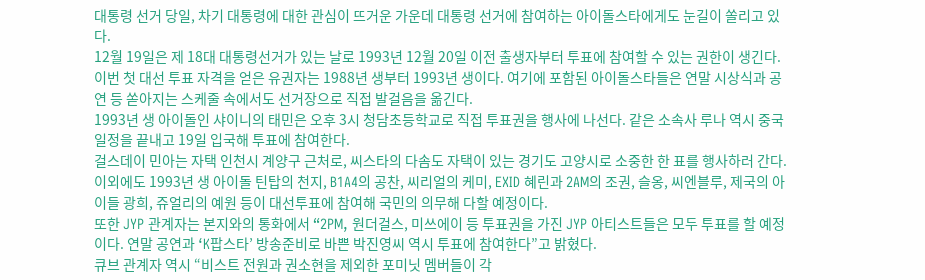대통령 선거 당일, 차기 대통령에 대한 관심이 뜨거운 가운데 대통령 선거에 참여하는 아이돌스타에게도 눈길이 쏠리고 있다.
12월 19일은 제 18대 대통령선거가 있는 날로 1993년 12월 20일 이전 출생자부터 투표에 참여할 수 있는 권한이 생긴다. 이번 첫 대선 투표 자격을 얻은 유권자는 1988년 생부터 1993년 생이다. 여기에 포함된 아이돌스타들은 연말 시상식과 공연 등 쏟아지는 스케줄 속에서도 선거장으로 직접 발걸음을 옮긴다.
1993년 생 아이돌인 샤이니의 태민은 오후 3시 청담초등학교로 직접 투표권을 행사에 나선다. 같은 소속사 루나 역시 중국 일정을 끝내고 19일 입국해 투표에 참여한다.
걸스데이 민아는 자택 인천시 계양구 근처로, 씨스타의 다솜도 자택이 있는 경기도 고양시로 소중한 한 표를 행사하러 간다. 이외에도 1993년 생 아이돌 틴탑의 천지, B1A4의 공찬, 씨리얼의 케미, EXID 혜린과 2AM의 조권, 슬옹, 씨엔블루, 제국의 아이들 광희, 쥬얼리의 예원 등이 대선투표에 참여해 국민의 의무해 다할 예정이다.
또한 JYP 관계자는 본지와의 통화에서 “2PM, 원더걸스, 미쓰에이 등 투표권을 가진 JYP 아티스트들은 모두 투표를 할 예정이다. 연말 공연과 ‘K팝스타’ 방송준비로 바쁜 박진영씨 역시 투표에 참여한다”고 밝혔다.
큐브 관계자 역시 “비스트 전원과 권소현을 제외한 포미닛 멤버들이 각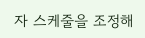자 스케줄을 조정해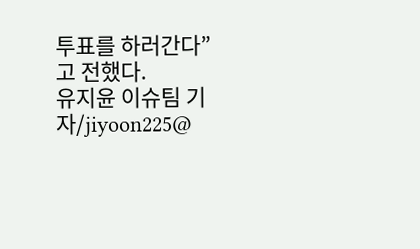투표를 하러간다”고 전했다.
유지윤 이슈팀 기자/jiyoon225@